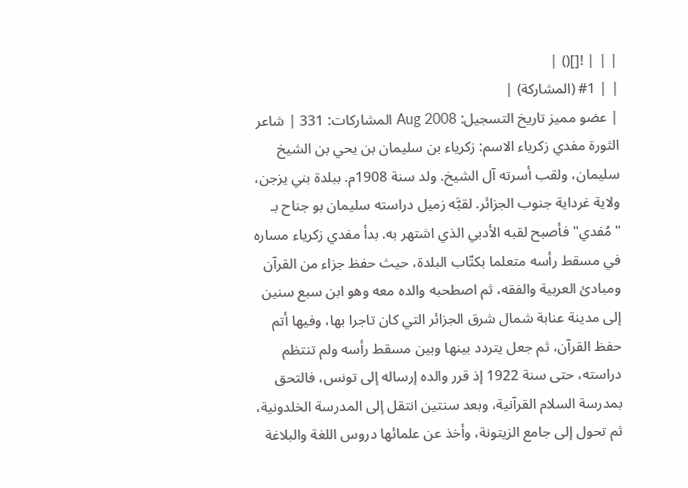| | | ![]() |
| | #1 (المشاركة) |
| عضو مميز تاريخ التسجيل: Aug 2008 المشاركات: 331 | شاعر الثورة مفدي زكرياء الاسم: زكرياء بن سليمان بن يحي بن الشيخ سليمان، ولقب أسرته آل الشيخ. ولد سنة 1908م. ببلدة بني يزجن، ولاية غرداية جنوب الجزائر. لقبَّه زميل دراسته سليمان بو جناح بـ "مُفدي" فأصبح لقبه الأدبي الذي اشتهر به. بدأ مفدي زكرياء مساره في مسقط رأسه متعلما بكتّاب البلدة، حيث حفظ جزاء من القرآن ومبادئ العربية والفقه، ثم اصطحبه والده معه وهو ابن سبع سنين إلى مدينة عنابة شمال شرق الجزائر التي كان تاجرا بها، وفيها أتم حفظ القرآن، ثم جعل يتردد بينها وبين مسقط رأسه ولم تنتظم دراسته، حتى سنة 1922 إذ قرر والده إرساله إلى تونس، فالتحق بمدرسة السلام القرآنية، وبعد سنتين انتقل إلى المدرسة الخلدونية، ثم تحول إلى جامع الزيتونة، وأخذ عن علمائها دروس اللغة والبلاغة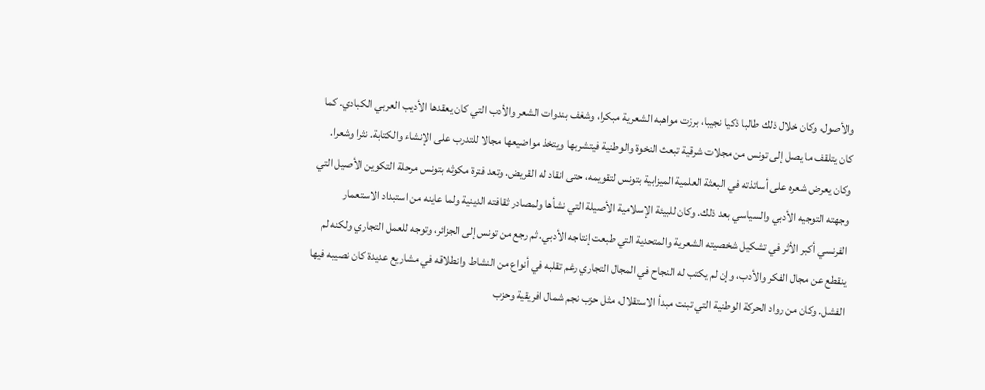والأصول، وكان خلال ذلك طالبا ذكيا نجيبا، برزت مواهبه الشعرية مبكرا، وشغف بندوات الشعر والأدب التي كان يعقدها الأديب العربي الكبادي. كما كان يتلقف ما يصل إلى تونس من مجلات شرقية تبعث النخوة والوطنية فيتشربها ويتخذ مواضيعها مجالا للتدرب على الإنشاء والكتابة. نثرا وشعرا. وكان يعرض شعره على أساتذته في البعثة العلمية الميزابية بتونس لتقويمه، حتى انقاد له القريض. وتعد فترة مكوثه بتونس مرحلة التكوين الأصيل التي وجهته التوجيه الأدبي والسياسي بعد ذلك. وكان للبيئة الإسلامية الأصيلة التي نشأها ولمصادر ثقافته الدينية ولما عاينه من استبداد الاستعمار الفرنسي أكبر الأثر في تشكيل شخصيته الشعرية والمتحدية التي طبعت إنتاجه الأدبي. ثم رجع من تونس إلى الجزائر، وتوجه للعمل التجاري ولكنه لم ينقطع عن مجال الفكر والأدب، وإن لم يكتب له النجاح في المجال التجاري رغم تقلبه في أنواع من النشاط وانطلاقه في مشاريع عديدة كان نصيبه فيها الفشل. وكان من رواد الحركة الوطنية التي تبنت مبدأ الاستقلال، مثل حزب نجم شمال افريقية وحزب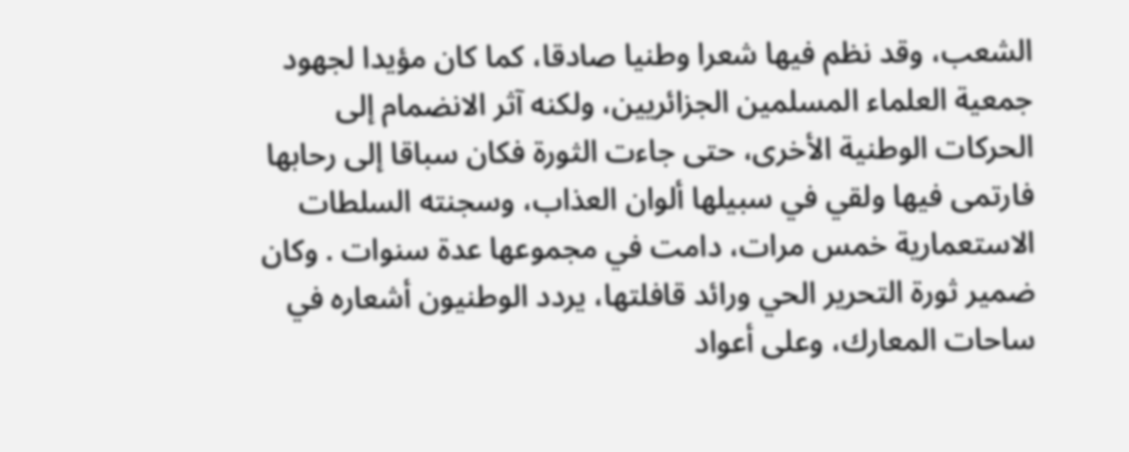الشعب، وقد نظم فيها شعرا وطنيا صادقا، كما كان مؤيدا لجهود جمعية العلماء المسلمين الجزائريين، ولكنه آثر الانضمام إلى الحركات الوطنية الأخرى، حتى جاءت الثورة فكان سباقا إلى رحابها فارتمى فيها ولقي في سبيلها ألوان العذاب، وسجنته السلطات الاستعمارية خمس مرات، دامت في مجموعها عدة سنوات . وكان ضمير ثورة التحرير الحي ورائد قافلتها، يردد الوطنيون أشعاره في ساحات المعارك، وعلى أعواد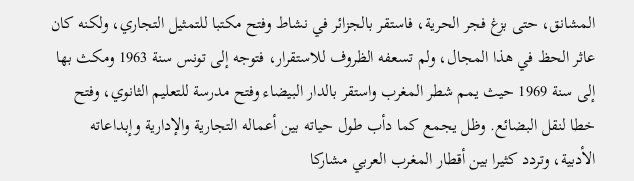المشانق، حتى بزغ فجر الحرية، فاستقر بالجزائر في نشاط وفتح مكتبا للتمثيل التجاري، ولكنه كان عاثر الحظ في هذا المجال، ولم تسعفه الظروف للاستقرار، فتوجه إلى تونس سنة 1963 ومكث بها إلى سنة 1969 حيث يمم شطر المغرب واستقر بالدار البيضاء وفتح مدرسة للتعليم الثانوي، وفتح خطا لنقل البضائع. وظل يجمع كما دأب طول حياته بين أعماله التجارية والإدارية وإبداعاته الأدبية، وتردد كثيرا بين أقطار المغرب العربي مشاركا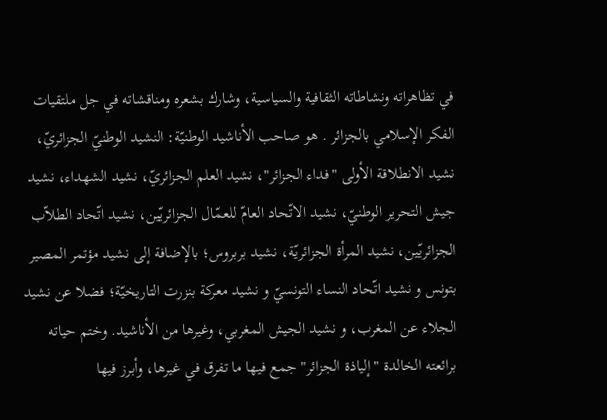في تظاهراته ونشاطاته الثقافية والسياسية، وشارك بشعره ومناقشاته في جل ملتقيات الفكر الإسلامي بالجزائر . هو صاحب الأناشيد الوطنيّة: النشيد الوطنيّ الجزائريّ، نشيد الانطلاقة الأولى "فداء الجزائر"، نشيد العلم الجزائريّ، نشيد الشهداء، نشيد جيش التحرير الوطنيّ، نشيد الاتّحاد العامّ للعمّال الجزائريّين، نشيد اتّحاد الطلاّب الجزائريّين، نشيد المرأة الجزائريّة، نشيد بربروس؛ بالإضافة إلى نشيد مؤتمر المصير بتونس و نشيد اتّحاد النساء التونسيّ و نشيد معركة بنزرت التاريخيّة؛ فضلا عن نشيد الجلاء عن المغرب، و نشيد الجيش المغربي، وغيرها من الأناشيد. وختم حياته برائعته الخالدة "إلياذة الجزائر" جمع فيها ما تفرق في غيرها، وأبرز فيها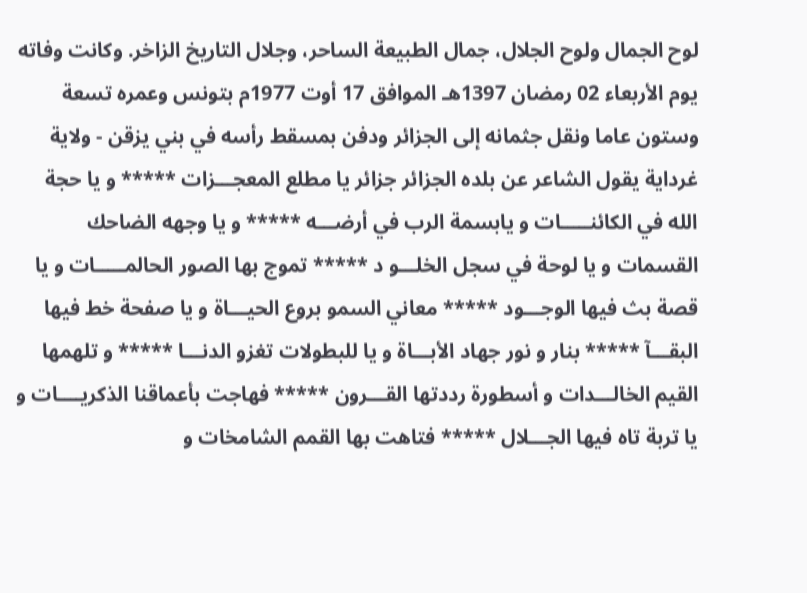لوح الجمال ولوح الجلال، جمال الطبيعة الساحر، وجلال التاريخ الزاخر. وكانت وفاته يوم الأربعاء 02 رمضان 1397هـ الموافق 17 أوت 1977م بتونس وعمره تسعة وستون عاما ونقل جثمانه إلى الجزائر ودفن بمسقط رأسه في بني يزقن - ولاية غرداية يقول الشاعر عن بلده الجزائر جزائر يا مطلع المعجـــزات ***** و يا حجة الله في الكائنـــــات و يابسمة الرب في أرضـــه ***** و يا وجهه الضاحك القسمات و يا لوحة في سجل الخلـــو د ***** تموج بها الصور الحالمـــــات و يا قصة بث فيها الوجـــود ***** معاني السمو بروع الحيـــاة و يا صفحة خط فيها البقـــآ ***** بنار و نور جهاد الأبـــاة و يا للبطولات تغزو الدنـــا ***** و تلهمها القيم الخالـــدات و أسطورة رددتها القـــرون ***** فهاجت بأعماقنا الذكريــــات و يا تربة تاه فيها الجـــلال ***** فتاهت بها القمم الشامخات و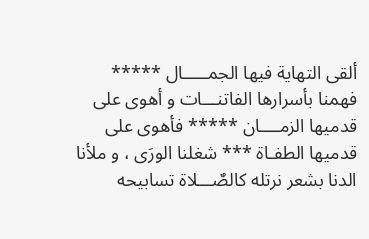ألقى التهاية فيها الجمـــــال ***** فهمنا بأسرارها الفاتنـــات و أهوى على قدميها الزمــــان ***** فأهوى على قدميها الطفـاة *** شغلنا الورَى ، و ملأنا الدنا بشعر نرتله كالصٌـــلاة تسابيحه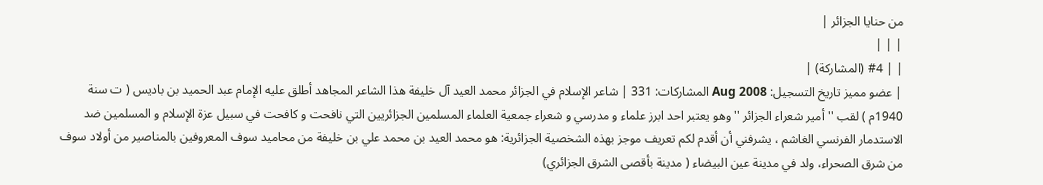من حنايا الجزائر |
| | |
| | #4 (المشاركة) |
| عضو مميز تاريخ التسجيل: Aug 2008 المشاركات: 331 | شاعر الإسلام في الجزائر محمد العيد آل خليفة هذا الشاعر المجاهد أطلق عليه الإمام عبد الحميد بن باديس ( ت سنة 1940م ) لقب '' أمير شعراء الجزائر '' وهو يعتبر احد ابرز علماء و مدرسي و شعراء جمعية العلماء المسلمين الجزائريين التي نافحت و كافحت في سبيل عزة الإسلام و المسلمين ضد الاستدمار الفرنسي الغاشم ، يشرفني أن أقدم لكم تعريف موجز بهذه الشخصية الجزائرية: هو محمد العيد بن محمد علي بن خليفة من محاميد سوف المعروفين بالمناصير من أولاد سوف من شرق الصحراء، ولد في مدينة عين البيضاء ( مدينة بأقصى الشرق الجزائري)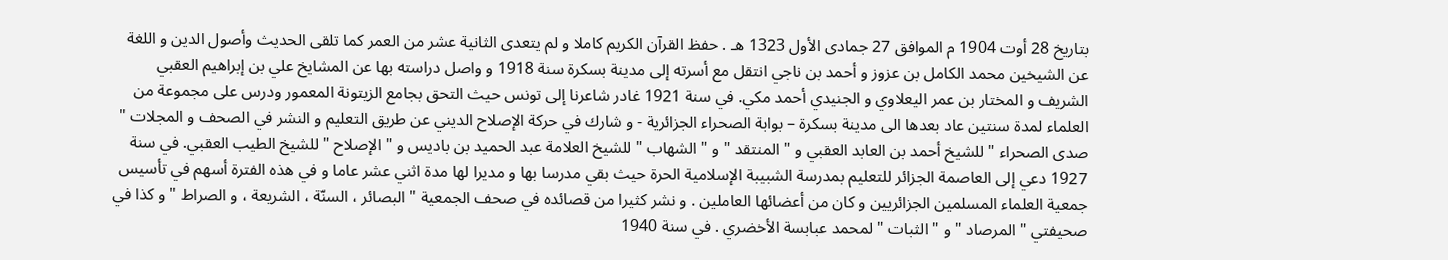بتاريخ 28 أوت 1904 م الموافق 27 جمادى الأول 1323 هـ . حفظ القرآن الكريم كاملا و لم يتعدى الثانية عشر من العمر كما تلقى الحديث وأصول الدين و اللغة عن الشيخين محمد الكامل بن عزوز و أحمد بن ناجي انتقل مع أسرته إلى مدينة بسكرة سنة 1918 و واصل دراسته بها عن المشايخ علي بن إبراهيم العقبي الشريف و المختار بن عمر اليعلاوي و الجنيدي أحمد مكي. في سنة 1921 غادر شاعرنا إلى تونس حيث التحق بجامع الزيتونة المعمور ودرس على مجموعة من العلماء لمدة سنتين عاد بعدها الى مدينة بسكرة – بوابة الصحراء الجزائرية - و شارك في حركة الإصلاح الديني عن طريق التعليم و النشر في الصحف و المجلات " صدى الصحراء " للشيخ أحمد بن العابد العقبي و " المنتقد " و " الشهاب " للشيخ العلامة عبد الحميد بن باديس و " الإصلاح " للشيخ الطيب العقبي. في سنة 1927 دعي إلى العاصمة الجزائر للتعليم بمدرسة الشبيبة الإسلامية الحرة حيث بقي مدرسا بها و مديرا لها مدة اثني عشر عاما و في هذه الفترة أسهم في تأسيس جمعية العلماء المسلمين الجزائريين و كان من أعضائها العاملين . و نشر كثيرا من قصائده في صحف الجمعية " البصائر ، السنّة ، الشريعة ، و الصراط " و كذا في صحيفتي " المرصاد " و " الثبات " لمحمد عبابسة الأخضري . في سنة 1940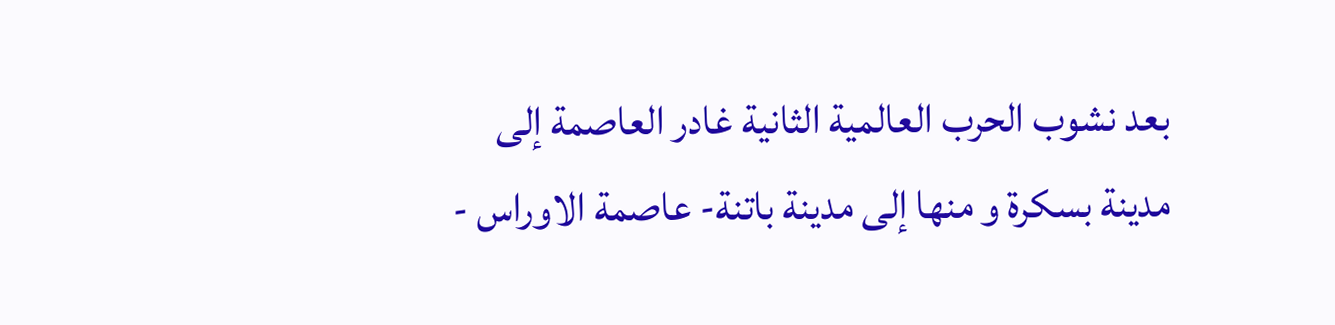بعد نشوب الحرب العالمية الثانية غادر العاصمة إلى مدينة بسكرة و منها إلى مدينة باتنة- عاصمة الاوراس -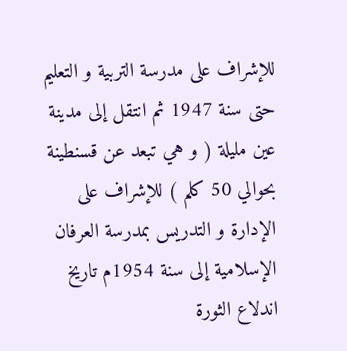للإشراف على مدرسة التربية و التعليم حتى سنة 1947 ثم انتقل إلى مدينة عين مليلة ( و هي تبعد عن قسنطينة بحوالي 50 كلم ) للإشراف على الإدارة و التدريس بمدرسة العرفان الإسلامية إلى سنة 1954م تاريخ اندلاع الثورة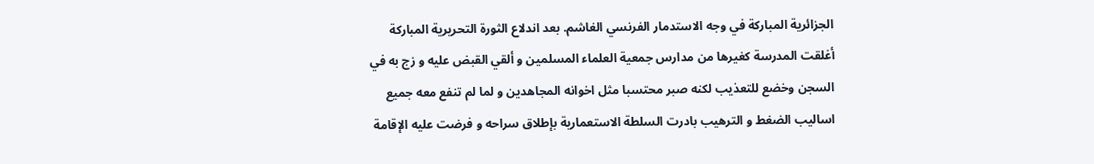الجزائرية المباركة في وجه الاستدمار الفرنسي الغاشم. بعد اندلاع الثورة التحريرية المباركة أغلقت المدرسة كغيرها من مدارس جمعية العلماء المسلمين و ألقي القبض عليه و زج به في السجن وخضع للتعذيب لكنه صبر محتسبا مثل اخوانه المجاهدين و لما لم تنفع معه جميع اساليب الضغط و الترهيب بادرت السلطة الاستعمارية بإطلاق سراحه و فرضت عليه الإقامة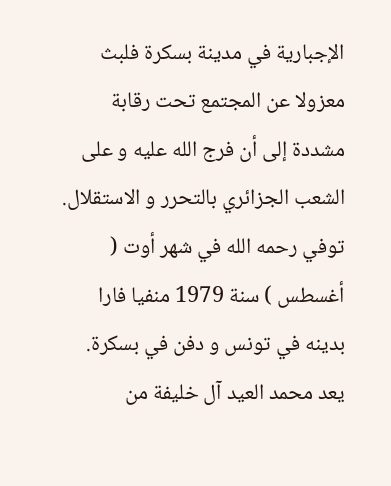الإجبارية في مدينة بسكرة فلبث معزولا عن المجتمع تحت رقابة مشددة إلى أن فرج الله عليه و على الشعب الجزائري بالتحرر و الاستقلال. توفي رحمه الله في شهر أوت ( أغسطس ) سنة 1979 منفيا فارا بدينه في تونس و دفن في بسكرة. يعد محمد العيد آل خليفة من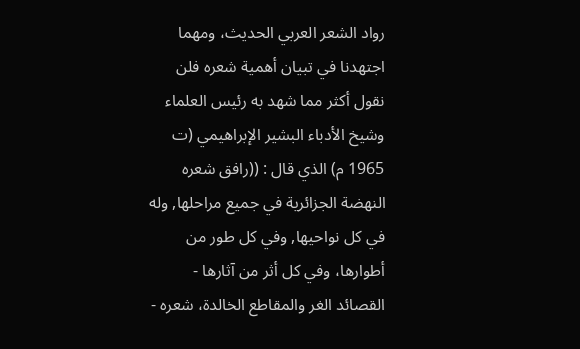رواد الشعر العربي الحديث، ومهما اجتهدنا في تبيان أهمية شعره فلن نقول أكثر مما شهد به رئيس العلماء وشيخ الأدباء البشير الإبراهيمي (ت 1965 م) الذي قال : ((رافق شعره النهضة الجزائرية في جميع مراحلها, وله في كل نواحيها, وفي كل طور من أطوارها، وفي كل أثر من آثارها - القصائد الغر والمقاطع الخالدة، شعره -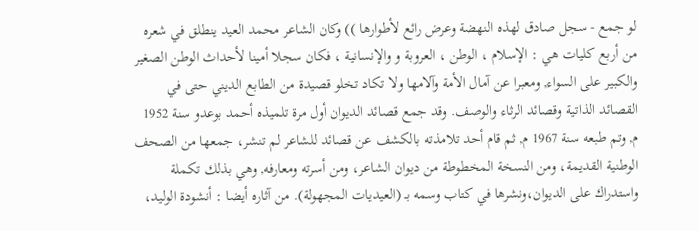لو جمع - سجل صادق لهذه النهضة وعرض رائع لأطوارها )) وكان الشاعر محمد العيد ينطلق في شعره من أربع كليات هي : الإسلام ، الوطن ، العروبة و والإنسانية ، فكان سجلا أمينا لأحداث الوطن الصغير والكبير على السواء, ومعبرا عن آمال الأمة وآلامها ولا تكاد تخلو قصيدة من الطابع الديني حتى في القصائد الذاتية وقصائد الرثاء والوصف. وقد جمع قصائد الديوان أول مرة تلميذه أحمد بوعدو سنة 1952 م, وتم طبعه سنة 1967 م, ثم قام أحد تلامذته بالكشف عن قصائد للشاعر لم تنشر، جمعها من الصحف الوطنية القديمة، ومن النسخة المخطوطة من ديوان الشاعر، ومن أسرته ومعارفه, وهي بذلك تكملة واستدراك على الديوان،ونشرها في كتاب وسمه بـ (العيديات المجهولة). من آثاره أيضا : أنشودة الوليد،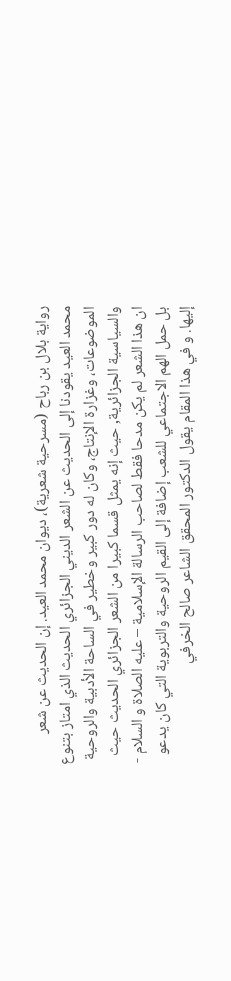رواية بلال بن رباح (مسرحية شعرية)، ديوان محمد العيد. إن الحديث عن شعر محمد العيد يقودنا إلى الحديث عن الشعر الديني الجزائري الحديث الذي امتاز بتنوع الموضوعات، وغزارة الإنتاج، وكان له دور كبير وخطير في الساحة الأدبية والروحية والسياسية الجزائرية, حيث إنه يمثل قسما كبيرا من الشعر الجزائري الحديث حيث ان هذا الشعر لم يكن مدحا فقط لصاحب الرسالة الإسلامية – عليه الصلاة و السلام - بل حمل الهم الاجتماعي للشعب إضافة إلى القيم الروحية والتربوية التي كان يدعو إليها. و في هذا المقام يقول الدكتور المحقق الشاعر صالح الخرفي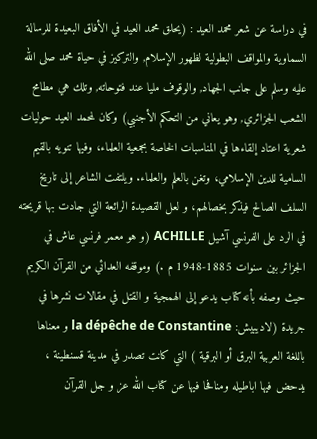في دراسة عن شعر محمد العيد : (يحلق محمد العيد في الأفاق البعيدة للرسالة السماوية والمواقف البطولية لظهور الإسلام, والتركيز في حياة محمد صلى الله عليه وسلم على جانب الجهاد, والوقوف مليا عند فتوحاته, وتلك هي مطامح الشعب الجزائري, وهو يعاني من التحكم الأجنبي) وكان لمحمد العيد حوليات شعرية اعتاد إلقاءها في المناسبات الخاصة بجمعية العلماء، وفيها تنويه بالقيم السامية للدين الإسلامي، وتغن بالعلم والعلماء. ويلتفت الشاعر إلى تاريخ السلف الصالح فيذكر بخصالهم، و لعل القصيدة الرائعة التي جادت بها قريحته في الرد على الفرنسي آشيل ACHILLE (و هو معمر فرنسي عاش في الجزائر بين سنوات 1885-1948 م .) وموقفه العدائي من القرآن الكريم حيث وصفه بأنه كتاب يدعو إلى الهمجية و القتل في مقالات نشرها في جريدة (لاديبيش: la dépêche de Constantine و معناها باللغة العربية البرق أو البرقية ) التي كانت تصدر في مدينة قسنطينة ، يدحض فيها اباطيله ومنافحا فيها عن كتاب الله عز و جل القرآن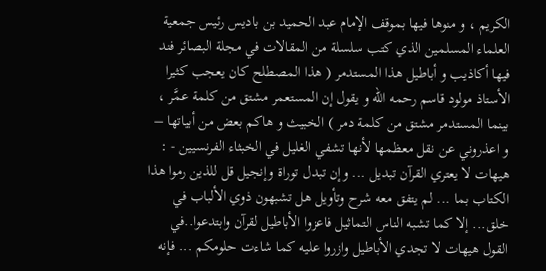الكريم ، و منوها فيها بموقف الإمام عبد الحميد بن باديس رئيس جمعية العلماء المسلمين الذي كتب سلسلة من المقالات في مجلة البصائر فند فيها أكاذيب و أباطيل هذا المستدمر ( هذا المصطلح كان يعجب كثيرا الأستاذ مولود قاسم رحمه الله و يقول إن المستعمر مشتق من كلمة عمَّر ، بينما المستدمر مشتق من كلمة دمر ) الخبيث و هاكم بعض من أبياتها – و اعذروني عن نقل معظمها لأنها تشفي الغليل في الخبثاء الفرنسيين - : هيهات لا يعتري القرآن تبديل ... وإن تبدل توراة وإنجيل قل للذين رموا هذا الكتاب بما ... لم يتفق معه شرح وتأويل هل تشبهون ذوي الألباب في خلق... إلا كما تشبه الناس التماثيل فاعزوا الأباطيل لقرآن وابتدعوا..في القول هيهات لا تجدي الأباطيل وازروا عليه كما شاءت حلومكم ... فإنه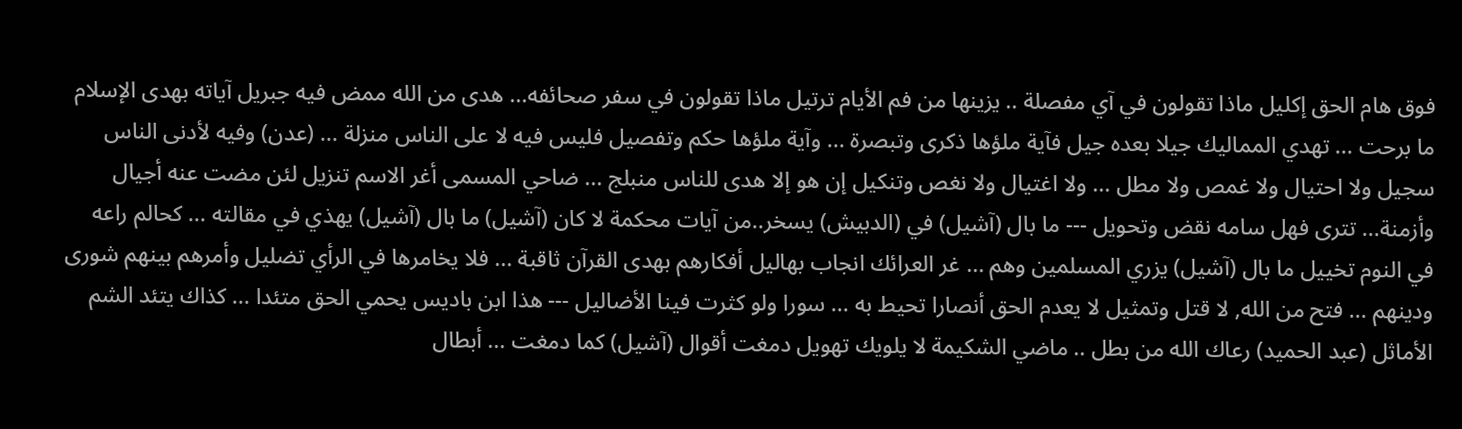فوق هام الحق إكليل ماذا تقولون في آي مفصلة .. يزينها من فم الأيام ترتيل ماذا تقولون في سفر صحائفه... هدى من الله ممض فيه جبريل آياته بهدى الإسلام ما برحت ... تهدي المماليك جيلا بعده جيل فآية ملؤها ذكرى وتبصرة ... وآية ملؤها حكم وتفصيل فليس فيه لا على الناس منزلة ... (عدن) وفيه لأدنى الناس سجيل ولا احتيال ولا غمص ولا مطل ... ولا اغتيال ولا نغص وتنكيل إن هو إلا هدى للناس منبلج ... ضاحي المسمى أغر الاسم تنزيل لئن مضت عنه أجيال وأزمنة... تترى فهل سامه نقض وتحويل --- ما بال (آشيل) في (الدبيش) يسخر..من آيات محكمة لا كان (آشيل) ما بال (آشيل) يهذي في مقالته ... كحالم راعه في النوم تخييل ما بال (آشيل) يزري المسلمين وهم ... غر العرائك انجاب بهاليل أفكارهم بهدى القرآن ثاقبة ... فلا يخامرها في الرأي تضليل وأمرهم بينهم شورى ودينهم ... فتح من الله, لا قتل وتمثيل لا يعدم الحق أنصارا تحيط به ... سورا ولو كثرت فينا الأضاليل --- هذا ابن باديس يحمي الحق متئدا ... كذاك يتئد الشم الأماثل (عبد الحميد) رعاك الله من بطل .. ماضي الشكيمة لا يلويك تهويل دمغت أقوال (آشيل) كما دمغت ... أبطال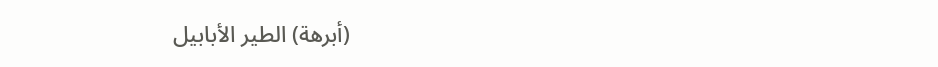(أبرهة) الطير الأبابيل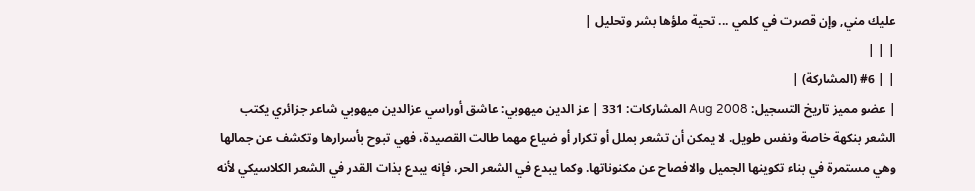عليك مني, وإن قصرت في كلمي ... تحية ملؤها بشر وتحليل |
| | |
| | #6 (المشاركة) |
| عضو مميز تاريخ التسجيل: Aug 2008 المشاركات: 331 | عز الدين ميهوبي: عاشق أوراسي عزالدين ميهوبي شاعر جزائري يكتب الشعر بنكهة خاصة ونفس طويل. لا يمكن أن تشعر بملل أو تكرار أو ضياع مهما طالت القصيدة، فهي تبوح بأسرارها وتكشف عن جمالها وهي مستمرة في بناء تكوينها الجميل والافصاح عن مكنوناتها. وكما يبدع في الشعر الحر، فإنه يبدع بذات القدر في الشعر الكلاسيكي لأنه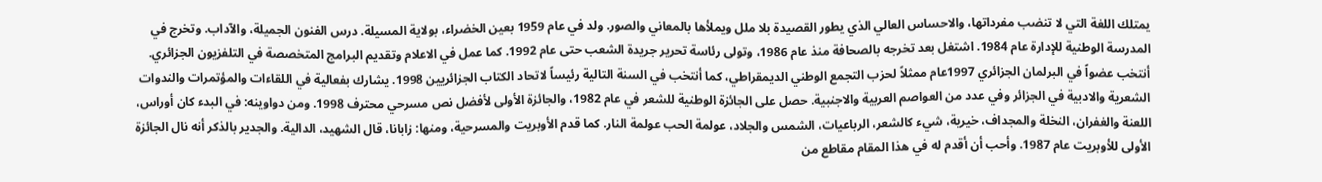يمتلك اللغة التي لا تنضب مفرداتها، والاحساس العالي الذي يطور القصيدة بلا ملل ويملأها بالمعاني والصور. ولد في عام 1959 بعين الخضراء، بولاية المسيلة. درس الفنون الجميلة، والآداب. وتخرج في المدرسة الوطنية للإدارة عام 1984. اشتغل بعد تخرجه بالصحافة منذ عام 1986، وتولى رئاسة تحرير جريدة الشعب حتى عام 1992. كما عمل في الاعلام وتقديم البرامج المتخصصة في التلفزيون الجزائري. أنتخب عضواً في البرلمان الجزائري 1997عام ممثلاً لحزب التجمع الوطني الديمقراطي، كما أنتخب في السنة التالية رئيساً لاتحاد الكتاب الجزائريين 1998. يشارك بفعالية في اللقاءات والمؤتمرات والندوات الشعرية والادبية في الجزائر وفي عدد من العواصم العربية والاجنبية. حصل على الجائزة الوطنية للشعر في عام 1982، والجائزة الأولى لأفضل نص مسرحي محترف 1998. ومن دواوينه: في البدء كان أوراس، اللعنة والغفران، النخلة والمجداف، خيرية، شيء كالشعر، الرباعيات، الشمس والجلاد، عولمة الحب عولمة النار. كما قدم الأوبريت والمسرحية، ومنها: زابانا، قال الشهيد، الدالية. والجدير بالذكر أنه نال الجائزة الأولى للأوبريت عام 1987. وأحب أن أقدم له في هذا المقام مقاطع من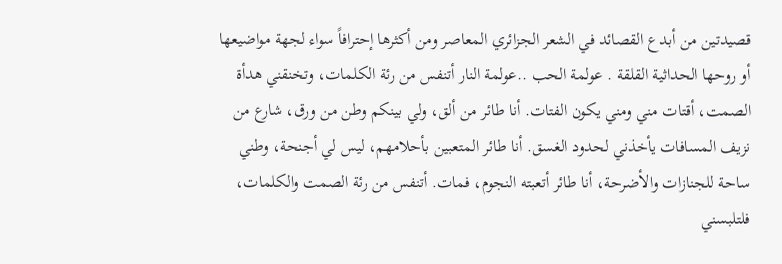قصيدتين من أبدع القصائد في الشعر الجزائري المعاصر ومن أكثرها إحترافاً سواء لجهة مواضيعها أو روحها الحداثية القلقة . عولمة الحب ..عولمة النار أتنفس من رئة الكلمات، وتخنقني هدأة الصمت، أقتات مني ومني يكون الفتات. أنا طائر من ألق، ولي بينكم وطن من ورق، شارع من نزيف المسافات يأخذني لحدود الغسق. أنا طائر المتعبين بأحلامهم، ليس لي أجنحة، وطني ساحة للجنازات والأضرحة، أنا طائر أتعبته النجوم، فمات. أتنفس من رئة الصمت والكلمات، فلتلبسني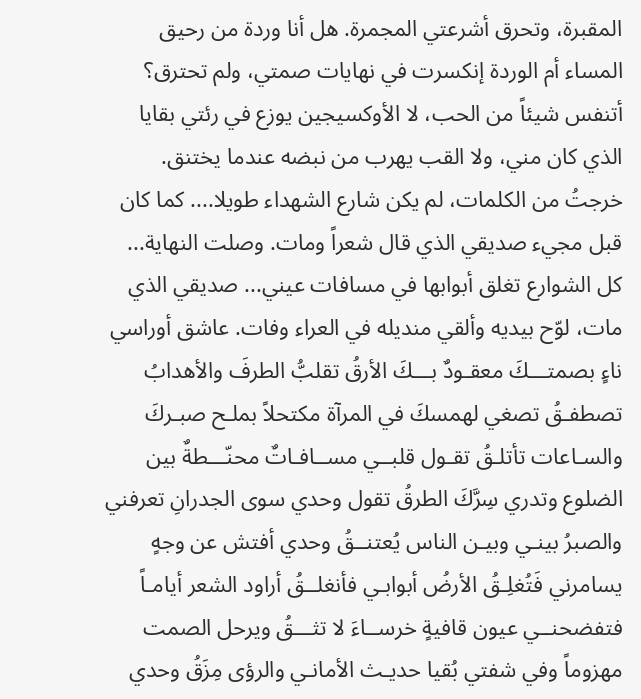المقبرة، وتحرق أشرعتي المجمرة. هل أنا وردة من رحيق المساء أم الوردة إنكسرت في نهايات صمتي، ولم تحترق؟ أتنفس شيئاً من الحب، لا الأوكسيجين يوزع في رئتي بقايا الذي كان مني، ولا القب يهرب من نبضه عندما يختنق. خرجتُ من الكلمات، لم يكن شارع الشهداء طويلا.... كما كان قبل مجيء صديقي الذي قال شعراً ومات. وصلت النهاية... كل الشوارع تغلق أبوابها في مسافات عيني... صديقي الذي مات، لوّح بيديه وألقي منديله في العراء وفات. عاشق أوراسي ناءٍ بصمتـــكَ معقـودٌ بـــكَ الأرقُ تقلبُّ الطرفَ والأهدابُ تصطفـقُ تصغي لهمسكَ في المرآة مكتحلاً بملـح صبـركَ والسـاعات تأتلـقُ تقـول قلبــي مســافـاتٌ محنّـــطةٌ بين الضلوع وتدري سِرَّكَ الطرقُ تقول وحدي سوى الجدرانِ تعرفني والصبرُ بينـي وبيـن الناس يُعتنــقُ وحدي أفتش عن وجهٍ يسامرني فَتُغلِـقُ الأرضُ أبوابـي فأنغلــقُ أراود الشعر أيامـاً فتفضحنــي عيون قافيةٍ خرســاءَ لا تثـــقُ ويرحل الصمت مهزوماً وفي شفتي بُقيا حديـث الأمانـي والرؤى مِزَقُ وحدي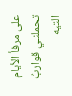على مرفأ الأيام تحملنـي قواربُ التيه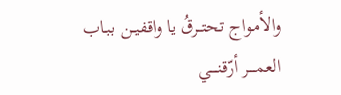والأمـواج تحتــرقُ يا واقفيــن ببـاب العمــــر أرّقنــــي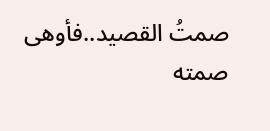صمتُ القصيد..فأوهى صمته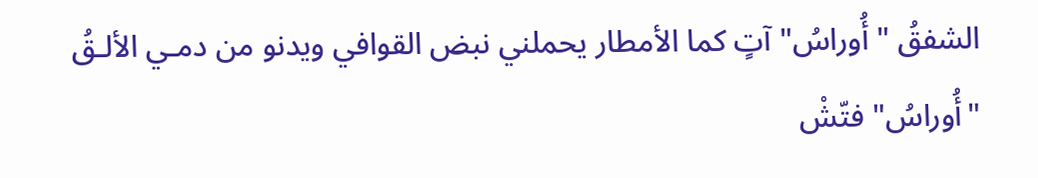الشفقُ " أُوراسُ" آتٍ كما الأمطار يحملني نبض القوافي ويدنو من دمـي الألـقُ "أُوراسُ" فتّشْ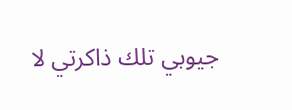جيوبي تلك ذاكرتي لا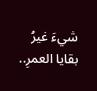شيءَ غيرُ بقايا العمرِ..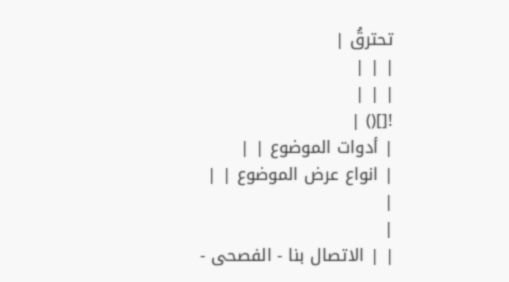تحترقُ |
| | |
| | |
![]() |
| أدوات الموضوع | |
| انواع عرض الموضوع | |
|
|
| | الاتصال بنا - الفصحى -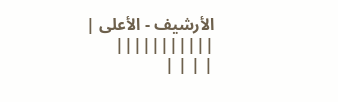الأرشيف - الأعلى | |||||||||||
| | | |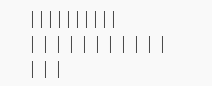||||||||||
| | | | | | | | | | | | | |